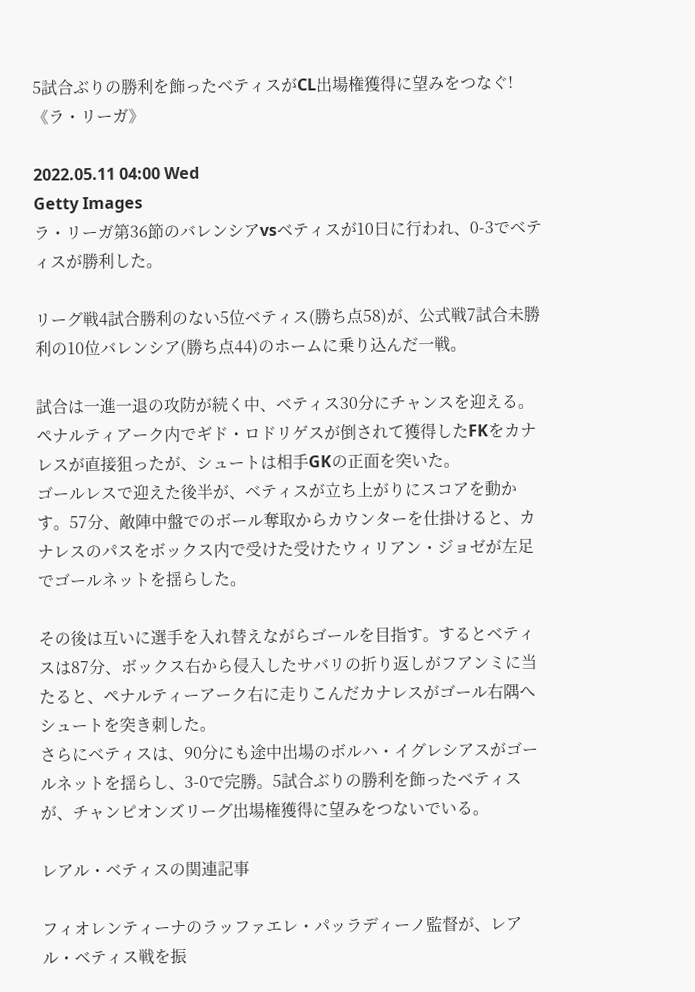5試合ぶりの勝利を飾ったベティスがCL出場権獲得に望みをつなぐ!《ラ・リーガ》

2022.05.11 04:00 Wed
Getty Images
ラ・リーガ第36節のバレンシアvsベティスが10日に行われ、0-3でベティスが勝利した。

リーグ戦4試合勝利のない5位ベティス(勝ち点58)が、公式戦7試合未勝利の10位バレンシア(勝ち点44)のホームに乗り込んだ一戦。

試合は一進一退の攻防が続く中、ベティス30分にチャンスを迎える。ペナルティアーク内でギド・ロドリゲスが倒されて獲得したFKをカナレスが直接狙ったが、シュートは相手GKの正面を突いた。
ゴールレスで迎えた後半が、ベティスが立ち上がりにスコアを動かす。57分、敵陣中盤でのボール奪取からカウンターを仕掛けると、カナレスのパスをボックス内で受けた受けたウィリアン・ジョゼが左足でゴールネットを揺らした。

その後は互いに選手を入れ替えながらゴールを目指す。するとベティスは87分、ボックス右から侵入したサバリの折り返しがフアンミに当たると、ペナルティーアーク右に走りこんだカナレスがゴール右隅へシュートを突き刺した。
さらにベティスは、90分にも途中出場のボルハ・イグレシアスがゴールネットを揺らし、3-0で完勝。5試合ぶりの勝利を飾ったベティスが、チャンピオンズリーグ出場権獲得に望みをつないでいる。

レアル・ベティスの関連記事

フィオレンティーナのラッファエレ・パッラディーノ監督が、レアル・ベティス戦を振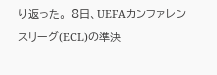り返った。 8日、UEFAカンファレンスリーグ(ECL)の準決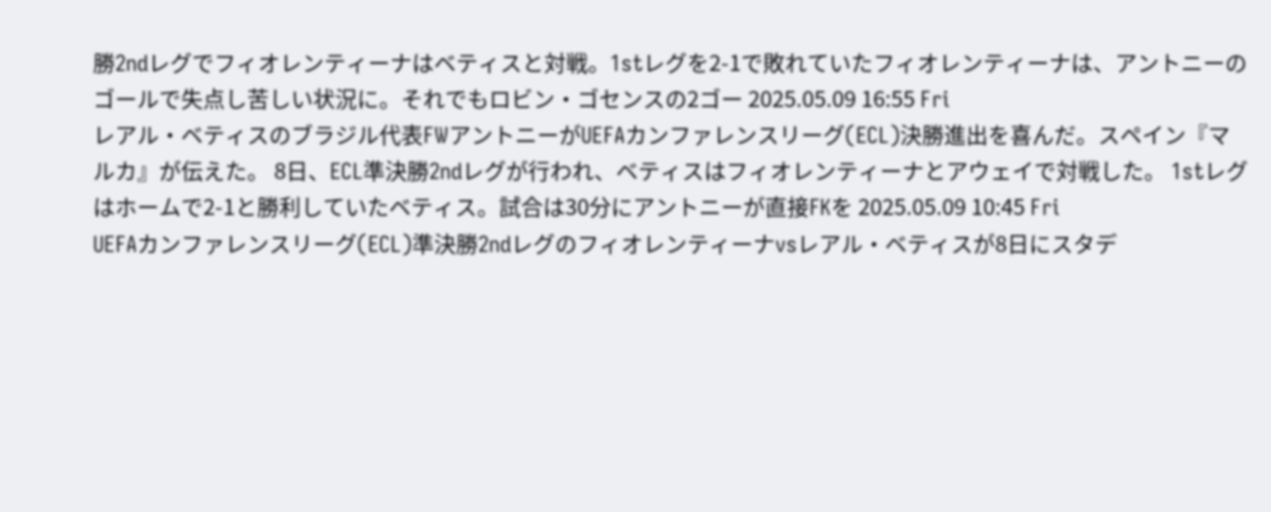勝2ndレグでフィオレンティーナはベティスと対戦。1stレグを2-1で敗れていたフィオレンティーナは、アントニーのゴールで失点し苦しい状況に。それでもロビン・ゴセンスの2ゴー 2025.05.09 16:55 Fri
レアル・ベティスのブラジル代表FWアントニーがUEFAカンファレンスリーグ(ECL)決勝進出を喜んだ。スペイン『マルカ』が伝えた。 8日、ECL準決勝2ndレグが行われ、ベティスはフィオレンティーナとアウェイで対戦した。 1stレグはホームで2-1と勝利していたベティス。試合は30分にアントニーが直接FKを 2025.05.09 10:45 Fri
UEFAカンファレンスリーグ(ECL)準決勝2ndレグのフィオレンティーナvsレアル・ベティスが8日にスタデ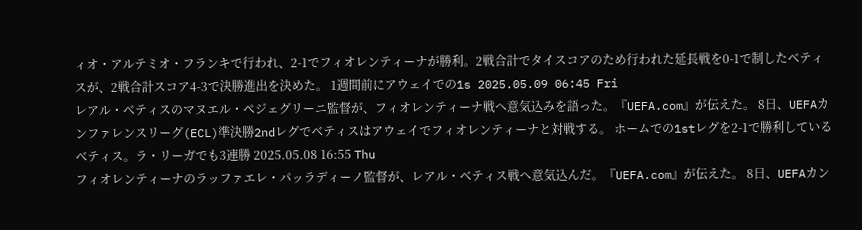ィオ・アルテミオ・フランキで行われ、2-1でフィオレンティーナが勝利。2戦合計でタイスコアのため行われた延長戦を0-1で制したベティスが、2戦合計スコア4-3で決勝進出を決めた。 1週間前にアウェイでの1s 2025.05.09 06:45 Fri
レアル・ベティスのマヌエル・ペジェグリーニ監督が、フィオレンティーナ戦へ意気込みを語った。『UEFA.com』が伝えた。 8日、UEFAカンファレンスリーグ(ECL)準決勝2ndレグでベティスはアウェイでフィオレンティーナと対戦する。 ホームでの1stレグを2-1で勝利しているベティス。ラ・リーガでも3連勝 2025.05.08 16:55 Thu
フィオレンティーナのラッファエレ・パッラディーノ監督が、レアル・ベティス戦へ意気込んだ。『UEFA.com』が伝えた。 8日、UEFAカン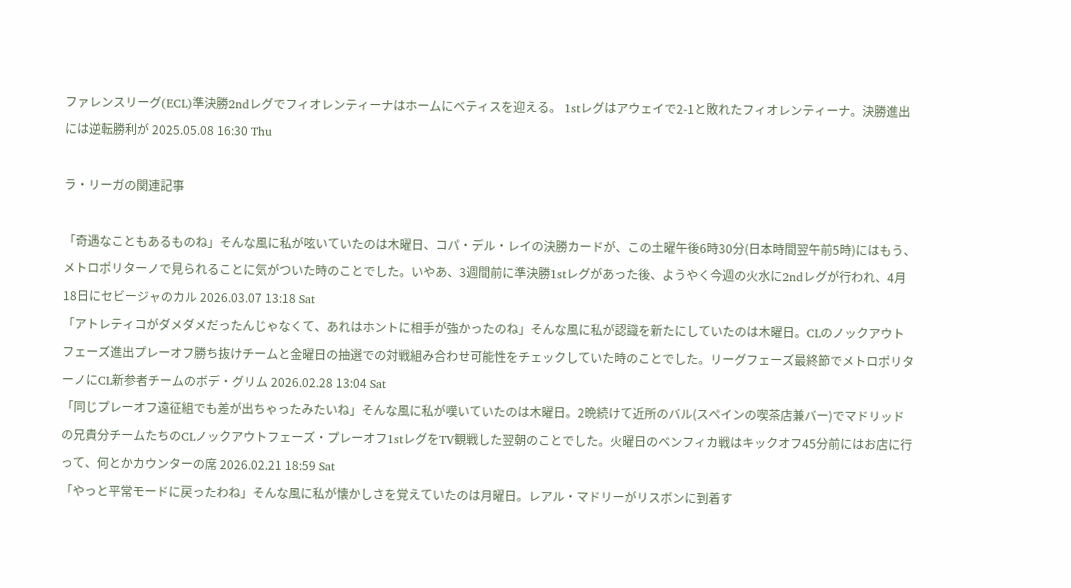ファレンスリーグ(ECL)準決勝2ndレグでフィオレンティーナはホームにベティスを迎える。 1stレグはアウェイで2-1と敗れたフィオレンティーナ。決勝進出には逆転勝利が 2025.05.08 16:30 Thu

ラ・リーガの関連記事

「奇遇なこともあるものね」そんな風に私が呟いていたのは木曜日、コパ・デル・レイの決勝カードが、この土曜午後6時30分(日本時間翌午前5時)にはもう、メトロポリターノで見られることに気がついた時のことでした。いやあ、3週間前に準決勝1stレグがあった後、ようやく今週の火水に2ndレグが行われ、4月18日にセビージャのカル 2026.03.07 13:18 Sat
「アトレティコがダメダメだったんじゃなくて、あれはホントに相手が強かったのね」そんな風に私が認識を新たにしていたのは木曜日。CLのノックアウトフェーズ進出プレーオフ勝ち抜けチームと金曜日の抽選での対戦組み合わせ可能性をチェックしていた時のことでした。リーグフェーズ最終節でメトロポリターノにCL新参者チームのボデ・グリム 2026.02.28 13:04 Sat
「同じプレーオフ遠征組でも差が出ちゃったみたいね」そんな風に私が嘆いていたのは木曜日。2晩続けて近所のバル(スペインの喫茶店兼バー)でマドリッドの兄貴分チームたちのCLノックアウトフェーズ・プレーオフ1stレグをTV観戦した翌朝のことでした。火曜日のベンフィカ戦はキックオフ45分前にはお店に行って、何とかカウンターの席 2026.02.21 18:59 Sat
「やっと平常モードに戻ったわね」そんな風に私が懐かしさを覚えていたのは月曜日。レアル・マドリーがリスボンに到着す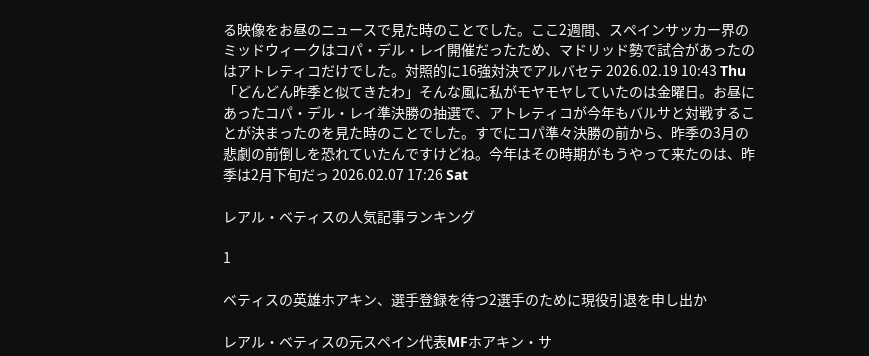る映像をお昼のニュースで見た時のことでした。ここ2週間、スペインサッカー界のミッドウィークはコパ・デル・レイ開催だったため、マドリッド勢で試合があったのはアトレティコだけでした。対照的に16強対決でアルバセテ 2026.02.19 10:43 Thu
「どんどん昨季と似てきたわ」そんな風に私がモヤモヤしていたのは金曜日。お昼にあったコパ・デル・レイ準決勝の抽選で、アトレティコが今年もバルサと対戦することが決まったのを見た時のことでした。すでにコパ準々決勝の前から、昨季の3月の悲劇の前倒しを恐れていたんですけどね。今年はその時期がもうやって来たのは、昨季は2月下旬だっ 2026.02.07 17:26 Sat

レアル・ベティスの人気記事ランキング

1

ベティスの英雄ホアキン、選手登録を待つ2選手のために現役引退を申し出か

レアル・ベティスの元スペイン代表MFホアキン・サ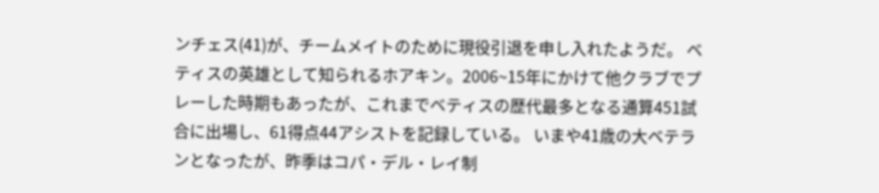ンチェス(41)が、チームメイトのために現役引退を申し入れたようだ。 ベティスの英雄として知られるホアキン。2006~15年にかけて他クラブでプレーした時期もあったが、これまでベティスの歴代最多となる通算451試合に出場し、61得点44アシストを記録している。 いまや41歳の大ベテランとなったが、昨季はコパ・デル・レイ制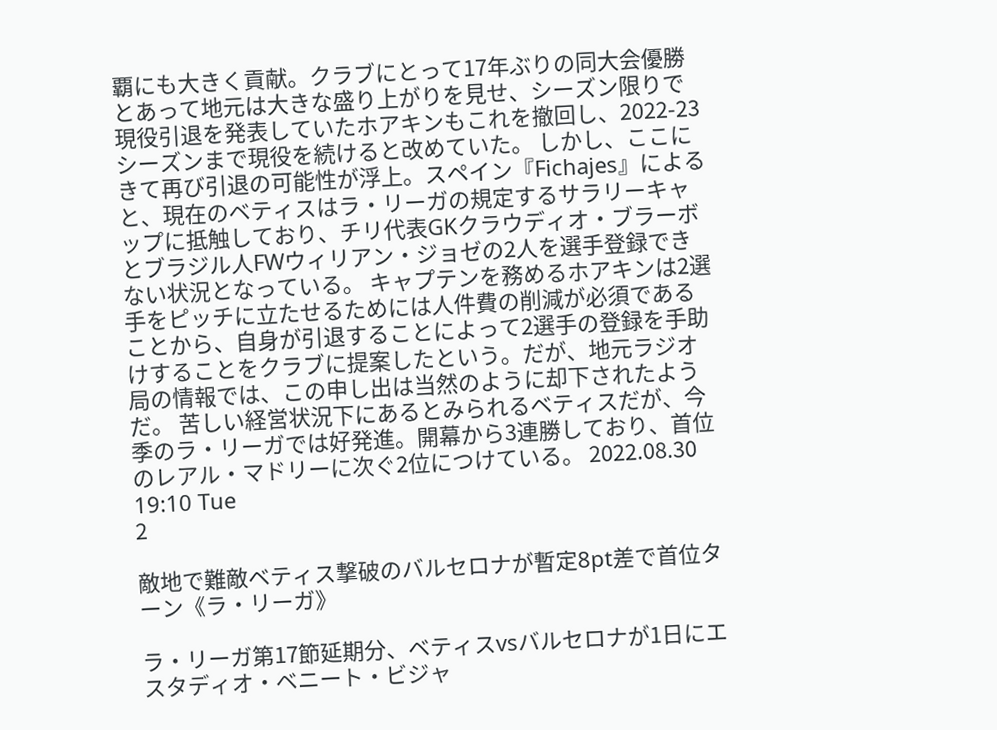覇にも大きく貢献。クラブにとって17年ぶりの同大会優勝とあって地元は大きな盛り上がりを見せ、シーズン限りで現役引退を発表していたホアキンもこれを撤回し、2022-23シーズンまで現役を続けると改めていた。 しかし、ここにきて再び引退の可能性が浮上。スペイン『Fichajes』によると、現在のベティスはラ・リーガの規定するサラリーキャップに抵触しており、チリ代表GKクラウディオ・ブラーボとブラジル人FWウィリアン・ジョゼの2人を選手登録できない状況となっている。 キャプテンを務めるホアキンは2選手をピッチに立たせるためには人件費の削減が必須であることから、自身が引退することによって2選手の登録を手助けすることをクラブに提案したという。だが、地元ラジオ局の情報では、この申し出は当然のように却下されたようだ。 苦しい経営状況下にあるとみられるベティスだが、今季のラ・リーガでは好発進。開幕から3連勝しており、首位のレアル・マドリーに次ぐ2位につけている。 2022.08.30 19:10 Tue
2

敵地で難敵ベティス撃破のバルセロナが暫定8pt差で首位ターン《ラ・リーガ》

ラ・リーガ第17節延期分、ベティスvsバルセロナが1日にエスタディオ・ベニート・ビジャ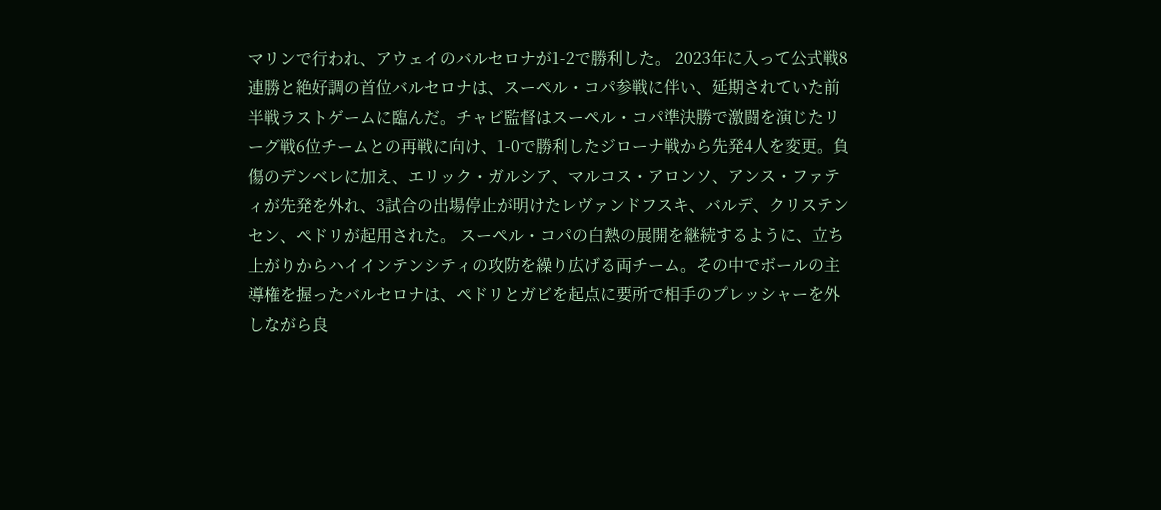マリンで行われ、アウェイのバルセロナが1-2で勝利した。 2023年に入って公式戦8連勝と絶好調の首位バルセロナは、スーペル・コパ参戦に伴い、延期されていた前半戦ラストゲームに臨んだ。チャビ監督はスーペル・コパ準決勝で激闘を演じたリーグ戦6位チームとの再戦に向け、1-0で勝利したジローナ戦から先発4人を変更。負傷のデンベレに加え、エリック・ガルシア、マルコス・アロンソ、アンス・ファティが先発を外れ、3試合の出場停止が明けたレヴァンドフスキ、バルデ、クリステンセン、ペドリが起用された。 スーペル・コパの白熱の展開を継続するように、立ち上がりからハイインテンシティの攻防を繰り広げる両チーム。その中でボールの主導権を握ったバルセロナは、ペドリとガビを起点に要所で相手のプレッシャーを外しながら良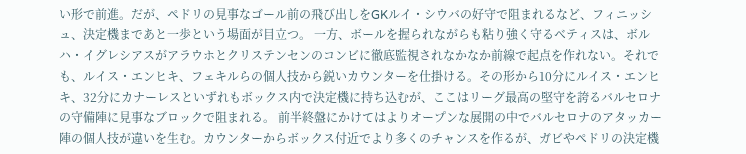い形で前進。だが、ペドリの見事なゴール前の飛び出しをGKルイ・シウバの好守で阻まれるなど、フィニッシュ、決定機まであと一歩という場面が目立つ。 一方、ボールを握られながらも粘り強く守るベティスは、ボルハ・イグレシアスがアラウホとクリステンセンのコンビに徹底監視されなかなか前線で起点を作れない。それでも、ルイス・エンヒキ、フェキルらの個人技から鋭いカウンターを仕掛ける。その形から10分にルイス・エンヒキ、32分にカナーレスといずれもボックス内で決定機に持ち込むが、ここはリーグ最高の堅守を誇るバルセロナの守備陣に見事なブロックで阻まれる。 前半終盤にかけてはよりオープンな展開の中でバルセロナのアタッカー陣の個人技が違いを生む。カウンターからボックス付近でより多くのチャンスを作るが、ガビやペドリの決定機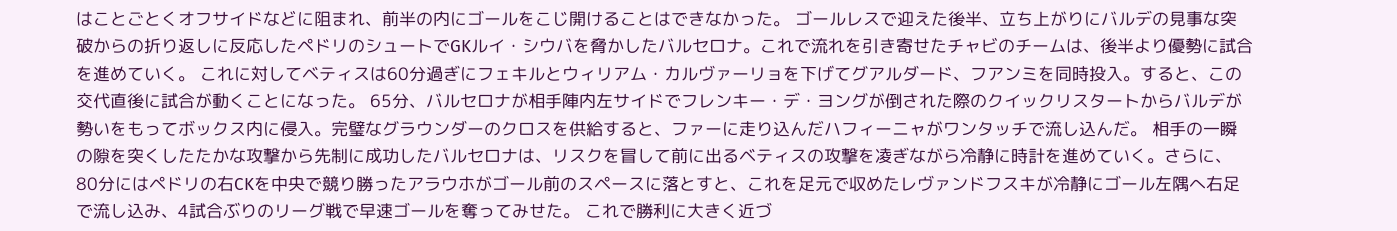はことごとくオフサイドなどに阻まれ、前半の内にゴールをこじ開けることはできなかった。 ゴールレスで迎えた後半、立ち上がりにバルデの見事な突破からの折り返しに反応したペドリのシュートでGKルイ・シウバを脅かしたバルセロナ。これで流れを引き寄せたチャビのチームは、後半より優勢に試合を進めていく。 これに対してベティスは60分過ぎにフェキルとウィリアム・カルヴァーリョを下げてグアルダード、フアンミを同時投入。すると、この交代直後に試合が動くことになった。 65分、バルセロナが相手陣内左サイドでフレンキー・デ・ヨングが倒された際のクイックリスタートからバルデが勢いをもってボックス内に侵入。完璧なグラウンダーのクロスを供給すると、ファーに走り込んだハフィーニャがワンタッチで流し込んだ。 相手の一瞬の隙を突くしたたかな攻撃から先制に成功したバルセロナは、リスクを冒して前に出るベティスの攻撃を凌ぎながら冷静に時計を進めていく。さらに、80分にはペドリの右CKを中央で競り勝ったアラウホがゴール前のスペースに落とすと、これを足元で収めたレヴァンドフスキが冷静にゴール左隅へ右足で流し込み、4試合ぶりのリーグ戦で早速ゴールを奪ってみせた。 これで勝利に大きく近づ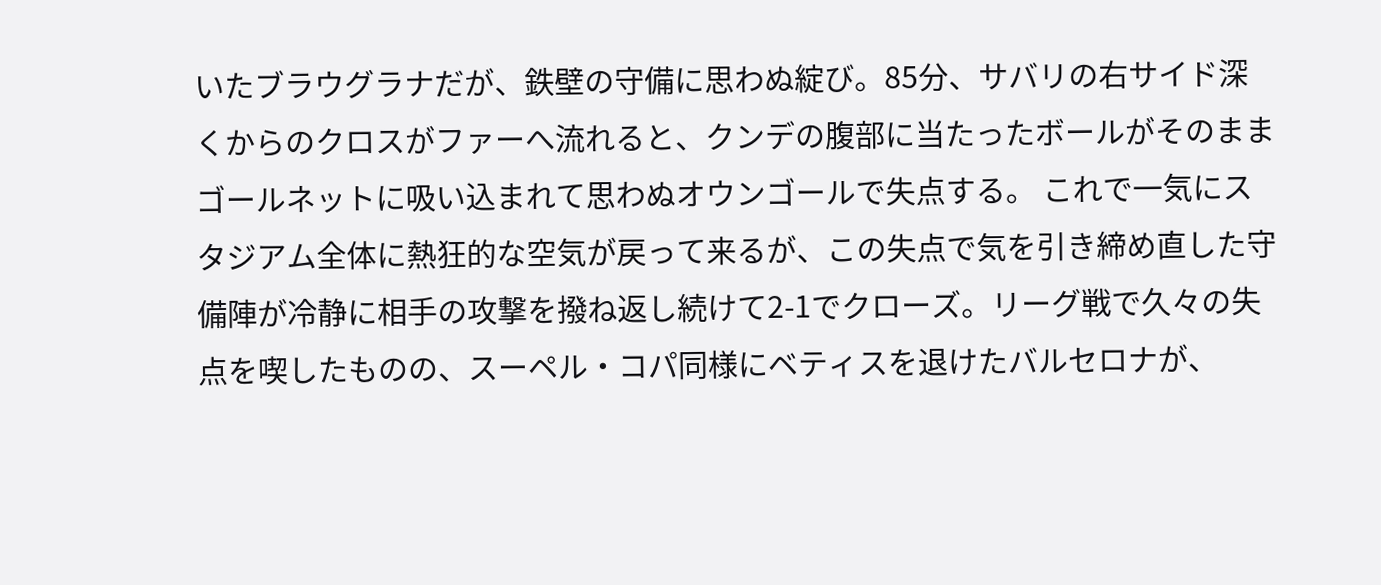いたブラウグラナだが、鉄壁の守備に思わぬ綻び。85分、サバリの右サイド深くからのクロスがファーへ流れると、クンデの腹部に当たったボールがそのままゴールネットに吸い込まれて思わぬオウンゴールで失点する。 これで一気にスタジアム全体に熱狂的な空気が戻って来るが、この失点で気を引き締め直した守備陣が冷静に相手の攻撃を撥ね返し続けて2-1でクローズ。リーグ戦で久々の失点を喫したものの、スーペル・コパ同様にベティスを退けたバルセロナが、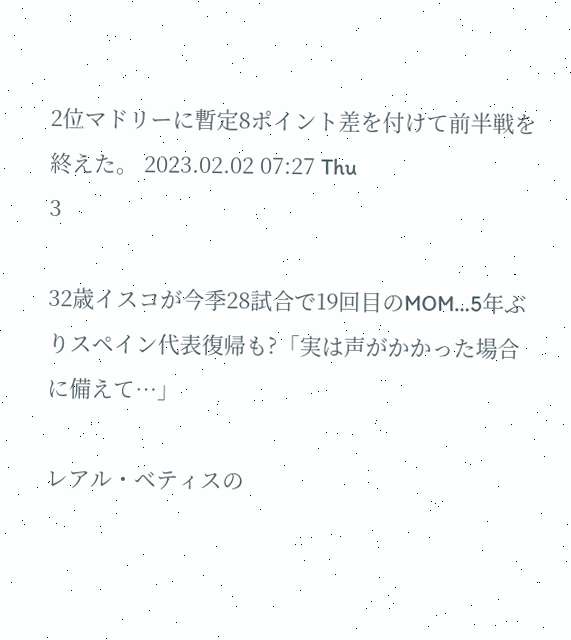2位マドリーに暫定8ポイント差を付けて前半戦を終えた。 2023.02.02 07:27 Thu
3

32歳イスコが今季28試合で19回目のMOM…5年ぶりスペイン代表復帰も?「実は声がかかった場合に備えて…」

レアル・ベティスの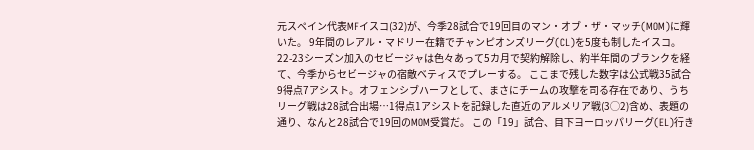元スペイン代表MFイスコ(32)が、今季28試合で19回目のマン・オブ・ザ・マッチ(MOM)に輝いた。 9年間のレアル・マドリー在籍でチャンピオンズリーグ(CL)を5度も制したイスコ。22-23シーズン加入のセビージャは色々あって5カ月で契約解除し、約半年間のブランクを経て、今季からセビージャの宿敵ベティスでプレーする。 ここまで残した数字は公式戦35試合9得点7アシスト。オフェンシブハーフとして、まさにチームの攻撃を司る存在であり、うちリーグ戦は28試合出場…1得点1アシストを記録した直近のアルメリア戦(3◯2)含め、表題の通り、なんと28試合で19回のMOM受賞だ。 この「19」試合、目下ヨーロッパリーグ(EL)行き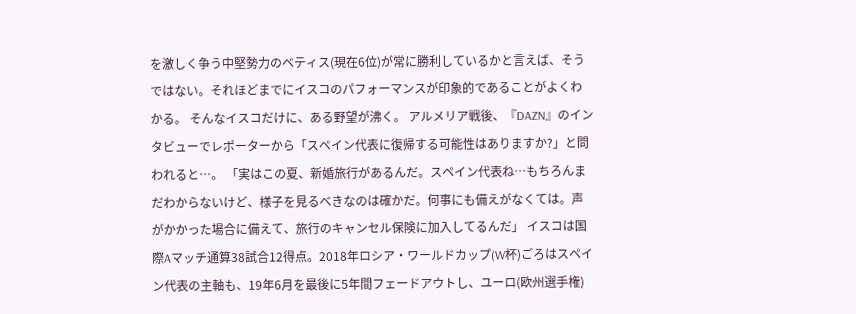を激しく争う中堅勢力のベティス(現在6位)が常に勝利しているかと言えば、そうではない。それほどまでにイスコのパフォーマンスが印象的であることがよくわかる。 そんなイスコだけに、ある野望が沸く。 アルメリア戦後、『DAZN』のインタビューでレポーターから「スペイン代表に復帰する可能性はありますか?」と問われると…。 「実はこの夏、新婚旅行があるんだ。スペイン代表ね…もちろんまだわからないけど、様子を見るべきなのは確かだ。何事にも備えがなくては。声がかかった場合に備えて、旅行のキャンセル保険に加入してるんだ」 イスコは国際Aマッチ通算38試合12得点。2018年ロシア・ワールドカップ(W杯)ごろはスペイン代表の主軸も、19年6月を最後に5年間フェードアウトし、ユーロ(欧州選手権)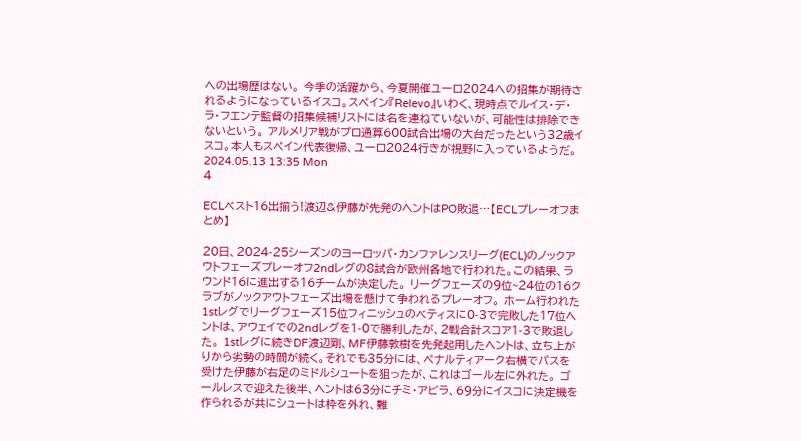への出場歴はない。 今季の活躍から、今夏開催ユーロ2024への招集が期待されるようになっているイスコ。スペイン『Relevo』いわく、現時点でルイス・デ・ラ・フエンテ監督の招集候補リストには名を連ねていないが、可能性は排除できないという。 アルメリア戦がプロ通算600試合出場の大台だったという32歳イスコ。本人もスペイン代表復帰、ユーロ2024行きが視野に入っているようだ。 2024.05.13 13:35 Mon
4

ECLベスト16出揃う!渡辺&伊藤が先発のヘントはPO敗退…【ECLプレーオフまとめ】

20日、2024-25シーズンのヨーロッパ・カンファレンスリーグ(ECL)のノックアウトフェーズプレーオフ2ndレグの8試合が欧州各地で行われた。この結果、ラウンド16に進出する16チームが決定した。 リーグフェーズの9位~24位の16クラブがノックアウトフェーズ出場を懸けて争われるプレーオフ。 ホーム行われた1stレグでリーグフェーズ15位フィニッシュのベティスに0-3で完敗した17位ヘントは、アウェイでの2ndレグを1-0で勝利したが、2戦合計スコア1-3で敗退した。 1stレグに続きDF渡辺剛、MF伊藤敦樹を先発起用したヘントは、立ち上がりから劣勢の時間が続く。それでも35分には、ペナルティアーク右横でパスを受けた伊藤が右足のミドルシュートを狙ったが、これはゴール左に外れた。 ゴールレスで迎えた後半、ヘントは63分にチミ・アビラ、69分にイスコに決定機を作られるが共にシュートは枠を外れ、難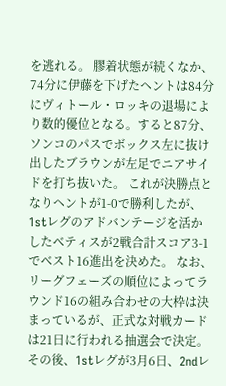を逃れる。 膠着状態が続くなか、74分に伊藤を下げたヘントは84分にヴィトール・ロッキの退場により数的優位となる。すると87分、ソンコのパスでボックス左に抜け出したブラウンが左足でニアサイドを打ち抜いた。 これが決勝点となりヘントが1-0で勝利したが、1stレグのアドバンテージを活かしたベティスが2戦合計スコア3-1でベスト16進出を決めた。 なお、リーグフェーズの順位によってラウンド16の組み合わせの大枠は決まっているが、正式な対戦カードは21日に行われる抽選会で決定。その後、1stレグが3月6日、2ndレ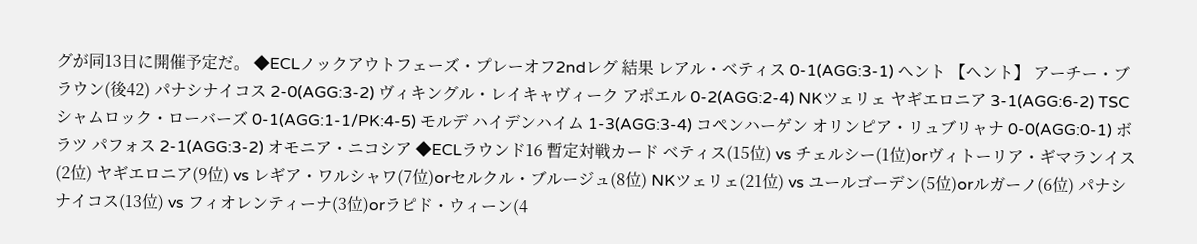グが同13日に開催予定だ。 ◆ECLノックアウトフェーズ・プレーオフ2ndレグ 結果 レアル・ベティス 0-1(AGG:3-1) ヘント 【ヘント】 アーチー・ブラウン(後42) パナシナイコス 2-0(AGG:3-2) ヴィキングル・レイキャヴィーク アポエル 0-2(AGG:2-4) NKツェリェ ヤギエロニア 3-1(AGG:6-2) TSC シャムロック・ローバーズ 0-1(AGG:1-1/PK:4-5) モルデ ハイデンハイム 1-3(AGG:3-4) コペンハーゲン オリンピア・リュブリャナ 0-0(AGG:0-1) ボラツ パフォス 2-1(AGG:3-2) オモニア・ニコシア ◆ECLラウンド16 暫定対戦カード ベティス(15位) vs チェルシー(1位)orヴィトーリア・ギマランイス(2位) ヤギエロニア(9位) vs レギア・ワルシャワ(7位)orセルクル・ブルージュ(8位) NKツェリェ(21位) vs ユールゴーデン(5位)orルガーノ(6位) パナシナイコス(13位) vs フィオレンティーナ(3位)orラピド・ウィーン(4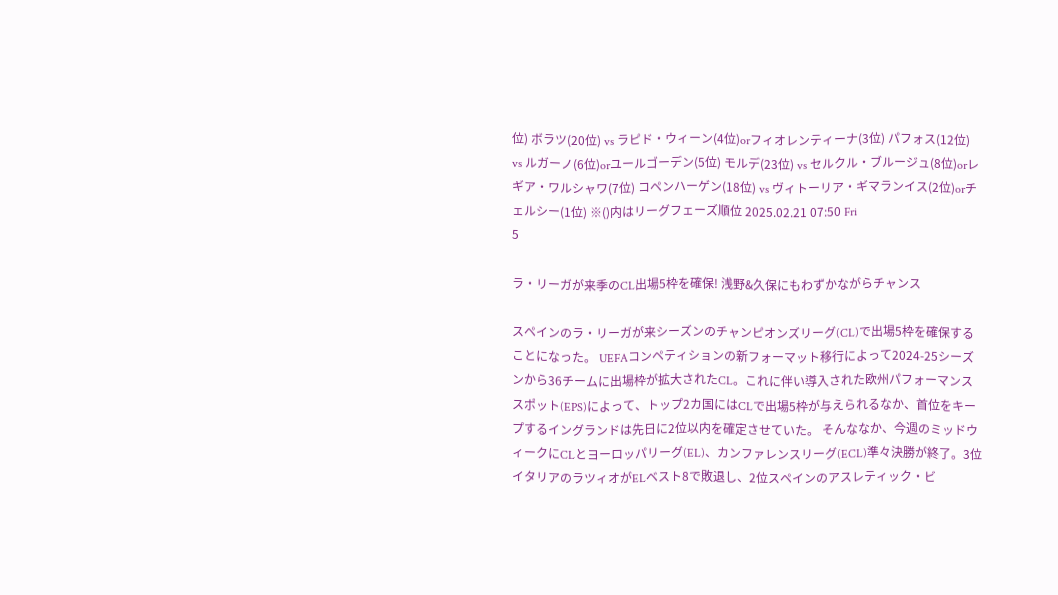位) ボラツ(20位) vs ラピド・ウィーン(4位)orフィオレンティーナ(3位) パフォス(12位) vs ルガーノ(6位)orユールゴーデン(5位) モルデ(23位) vs セルクル・ブルージュ(8位)orレギア・ワルシャワ(7位) コペンハーゲン(18位) vs ヴィトーリア・ギマランイス(2位)orチェルシー(1位) ※()内はリーグフェーズ順位 2025.02.21 07:50 Fri
5

ラ・リーガが来季のCL出場5枠を確保! 浅野&久保にもわずかながらチャンス

スペインのラ・リーガが来シーズンのチャンピオンズリーグ(CL)で出場5枠を確保することになった。 UEFAコンペティションの新フォーマット移行によって2024-25シーズンから36チームに出場枠が拡大されたCL。これに伴い導入された欧州パフォーマンススポット(EPS)によって、トップ2カ国にはCLで出場5枠が与えられるなか、首位をキープするイングランドは先日に2位以内を確定させていた。 そんななか、今週のミッドウィークにCLとヨーロッパリーグ(EL)、カンファレンスリーグ(ECL)準々決勝が終了。3位イタリアのラツィオがELベスト8で敗退し、2位スペインのアスレティック・ビ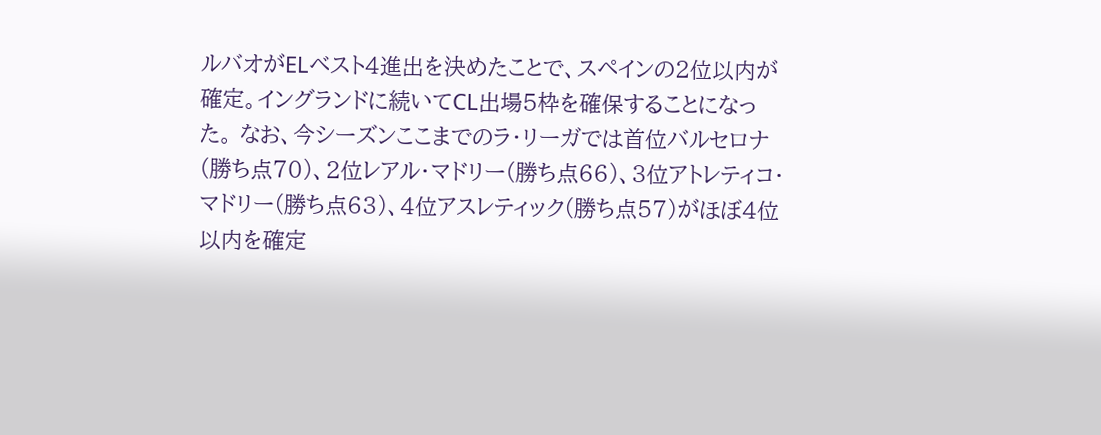ルバオがELベスト4進出を決めたことで、スペインの2位以内が確定。イングランドに続いてCL出場5枠を確保することになった。 なお、今シーズンここまでのラ・リーガでは首位バルセロナ(勝ち点70)、2位レアル・マドリー(勝ち点66)、3位アトレティコ・マドリー(勝ち点63)、4位アスレティック(勝ち点57)がほぼ4位以内を確定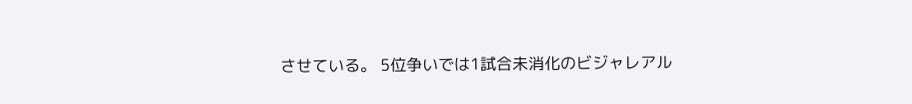させている。 5位争いでは1試合未消化のビジャレアル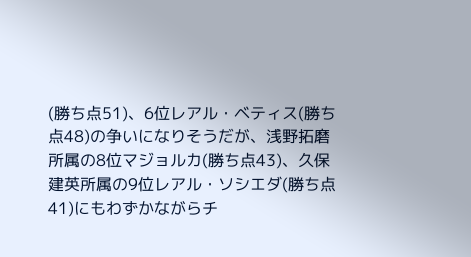(勝ち点51)、6位レアル・ベティス(勝ち点48)の争いになりそうだが、浅野拓磨所属の8位マジョルカ(勝ち点43)、久保建英所属の9位レアル・ソシエダ(勝ち点41)にもわずかながらチ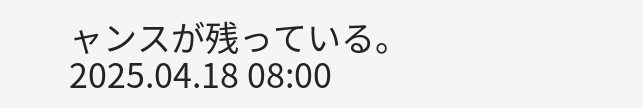ャンスが残っている。 2025.04.18 08:00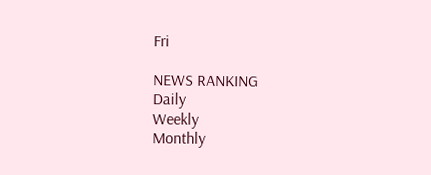Fri

NEWS RANKING
Daily
Weekly
Monthly